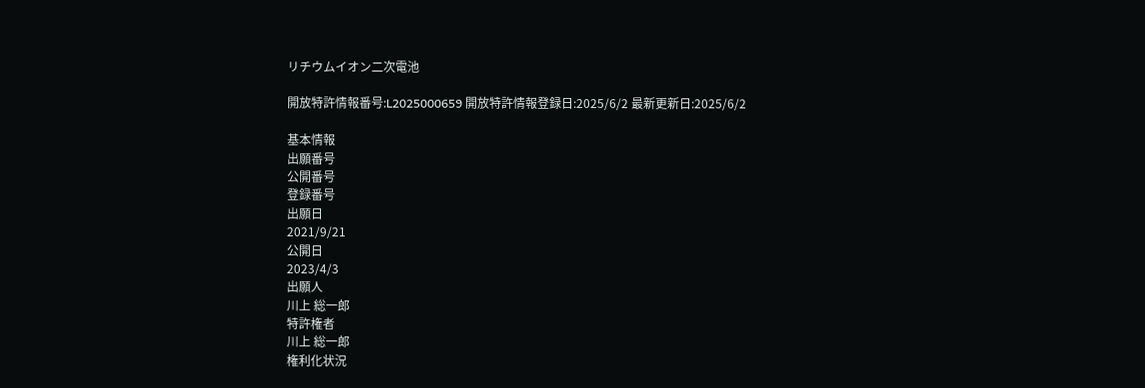リチウムイオン二次電池

開放特許情報番号:L2025000659 開放特許情報登録日:2025/6/2 最新更新日:2025/6/2

基本情報
出願番号
公開番号
登録番号
出願日
2021/9/21
公開日
2023/4/3
出願人
川上 総一郎
特許権者
川上 総一郎
権利化状況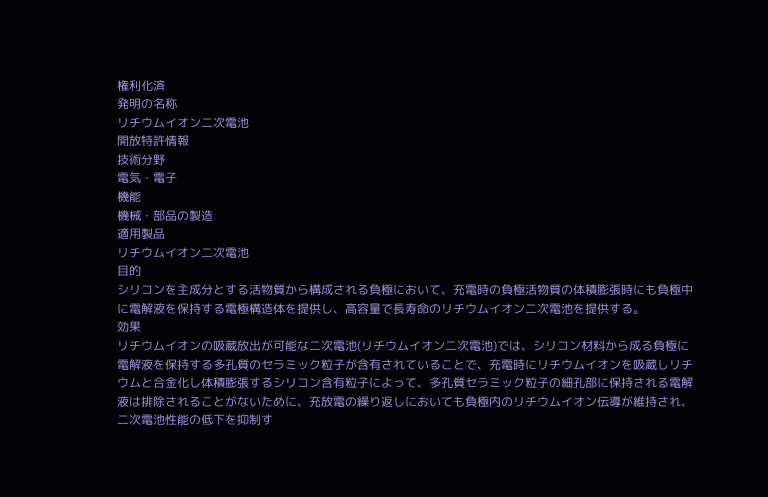権利化済
発明の名称
リチウムイオン二次電池
開放特許情報
技術分野
電気・電子
機能
機械・部品の製造
適用製品
リチウムイオン二次電池
目的
シリコンを主成分とする活物質から構成される負極において、充電時の負極活物質の体積膨張時にも負極中に電解液を保持する電極構造体を提供し、高容量で長寿命のリチウムイオン二次電池を提供する。
効果
リチウムイオンの吸蔵放出が可能な二次電池(リチウムイオン二次電池)では、シリコン材料から成る負極に電解液を保持する多孔質のセラミック粒子が含有されていることで、充電時にリチウムイオンを吸蔵しリチウムと合金化し体積膨張するシリコン含有粒子によって、多孔質セラミック粒子の細孔部に保持される電解液は排除されることがないために、充放電の繰り返しにおいても負極内のリチウムイオン伝導が維持され、二次電池性能の低下を抑制す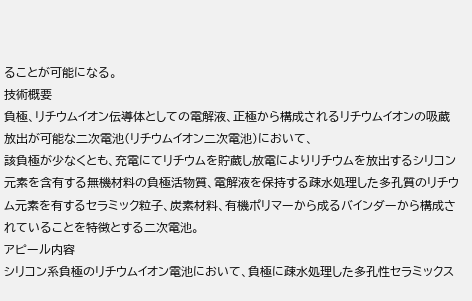ることが可能になる。
技術概要
負極、リチウムイオン伝導体としての電解液、正極から構成されるリチウムイオンの吸蔵放出が可能な二次電池(リチウムイオン二次電池)において、
該負極が少なくとも、充電にてリチウムを貯蔵し放電によりリチウムを放出するシリコン元素を含有する無機材料の負極活物質、電解液を保持する疎水処理した多孔質のリチウム元素を有するセラミック粒子、炭素材料、有機ポリマーから成るバインダーから構成されていることを特徴とする二次電池。
アピール内容
シリコン系負極のリチウムイオン電池において、負極に疎水処理した多孔性セラミックス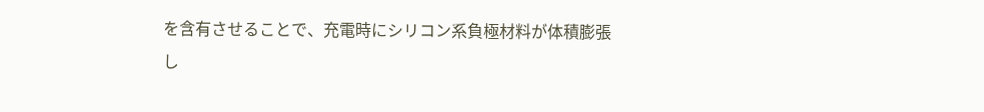を含有させることで、充電時にシリコン系負極材料が体積膨張し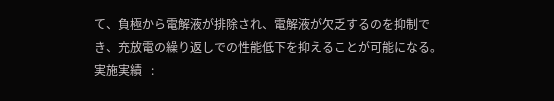て、負極から電解液が排除され、電解液が欠乏するのを抑制でき、充放電の繰り返しでの性能低下を抑えることが可能になる。
実施実績   :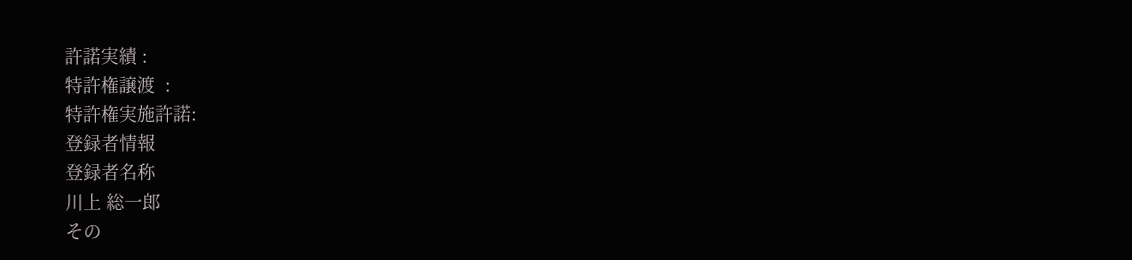許諾実績 :
特許権譲渡  :
特許権実施許諾:
登録者情報
登録者名称
川上 総一郎
その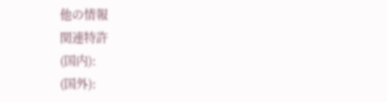他の情報
関連特許
(国内):
(国外):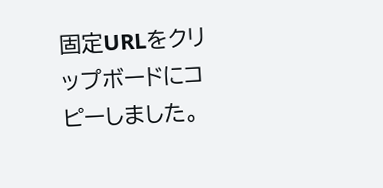固定URLをクリップボードにコピーしました。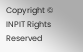Copyright © INPIT Rights Reserved